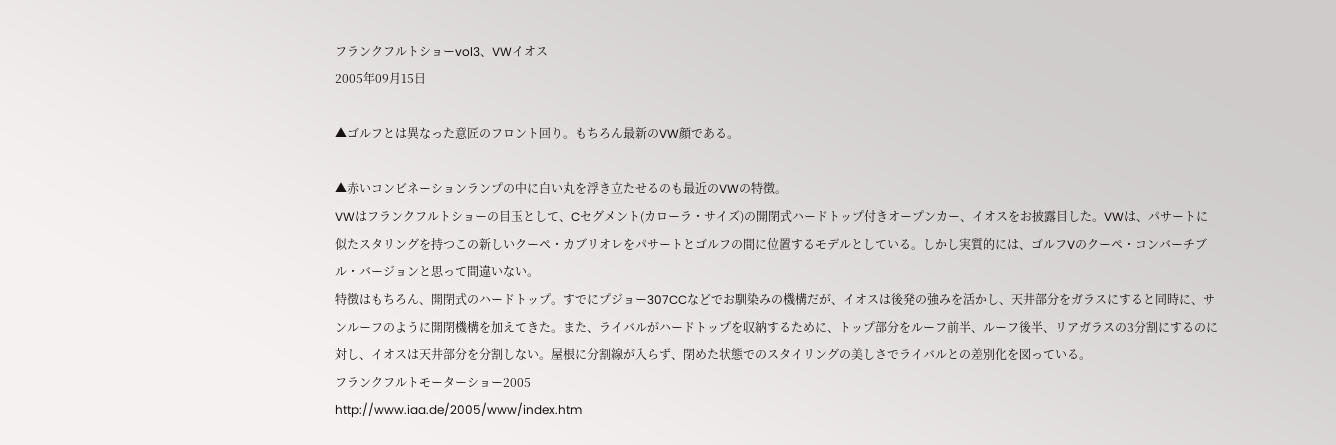フランクフルトショーvol3、VWイオス
2005年09月15日

▲ゴルフとは異なった意匠のフロント回り。もちろん最新のVW顔である。

▲赤いコンビネーションランプの中に白い丸を浮き立たせるのも最近のVWの特徴。
VWはフランクフルトショーの目玉として、Cセグメント(カローラ・サイズ)の開閉式ハードトップ付きオープンカー、イオスをお披露目した。VWは、パサートに似たスタリングを持つこの新しいクーペ・カブリオレをパサートとゴルフの間に位置するモデルとしている。しかし実質的には、ゴルフVのクーペ・コンバーチブル・バージョンと思って間違いない。
特徴はもちろん、開閉式のハードトップ。すでにプジョー307CCなどでお馴染みの機構だが、イオスは後発の強みを活かし、天井部分をガラスにすると同時に、サンルーフのように開閉機構を加えてきた。また、ライバルがハードトップを収納するために、トップ部分をルーフ前半、ルーフ後半、リアガラスの3分割にするのに対し、イオスは天井部分を分割しない。屋根に分割線が入らず、閉めた状態でのスタイリングの美しさでライバルとの差別化を図っている。
フランクフルトモーターショー2005
http://www.iaa.de/2005/www/index.htm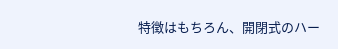特徴はもちろん、開閉式のハー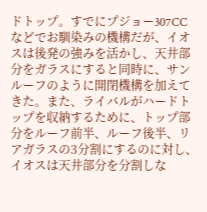ドトップ。すでにプジョー307CCなどでお馴染みの機構だが、イオスは後発の強みを活かし、天井部分をガラスにすると同時に、サンルーフのように開閉機構を加えてきた。また、ライバルがハードトップを収納するために、トップ部分をルーフ前半、ルーフ後半、リアガラスの3分割にするのに対し、イオスは天井部分を分割しな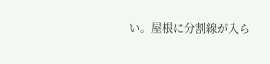い。屋根に分割線が入ら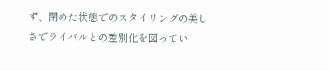ず、閉めた状態でのスタイリングの美しさでライバルとの差別化を図ってい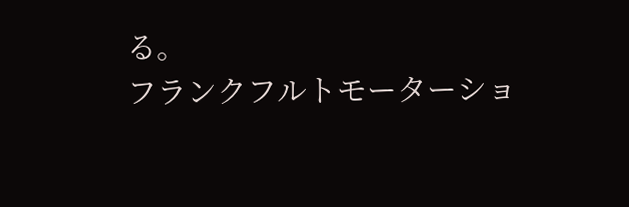る。
フランクフルトモーターショ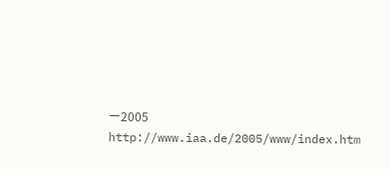ー2005
http://www.iaa.de/2005/www/index.htm